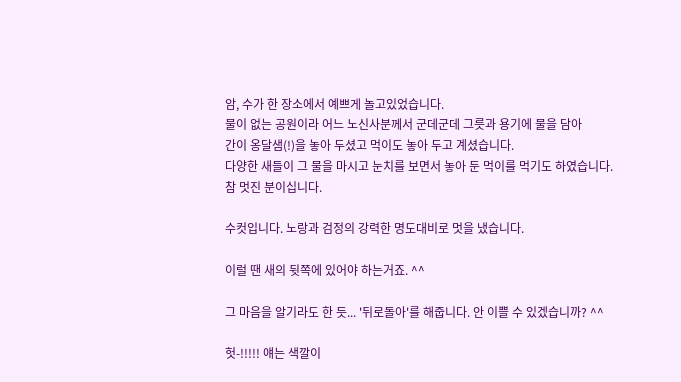암, 수가 한 장소에서 예쁘게 놀고있었습니다.
물이 없는 공원이라 어느 노신사분께서 군데군데 그릇과 용기에 물을 담아
간이 옹달샘(!)을 놓아 두셨고 먹이도 놓아 두고 계셨습니다.
다양한 새들이 그 물을 마시고 눈치를 보면서 놓아 둔 먹이를 먹기도 하였습니다.
참 멋진 분이십니다.

수컷입니다. 노랑과 검정의 강력한 명도대비로 멋을 냈습니다.

이럴 땐 새의 뒷쪽에 있어야 하는거죠. ^^

그 마음을 알기라도 한 듯... '뒤로돌아'를 해줍니다. 안 이쁠 수 있겠습니까? ^^

헛-!!!!! 얘는 색깔이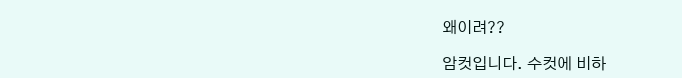왜이려??

암컷입니다. 수컷에 비하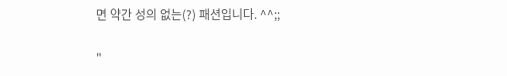면 약간 성의 없는(?) 패션입니다. ^^;;

"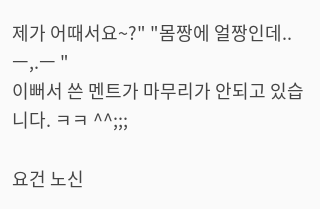제가 어때서요~?" "몸짱에 얼짱인데.. ㅡ,.ㅡ "
이뻐서 쓴 멘트가 마무리가 안되고 있습니다. ㅋㅋ ^^;;;

요건 노신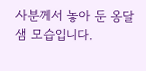사분께서 놓아 둔 옹달샘 모습입니다.